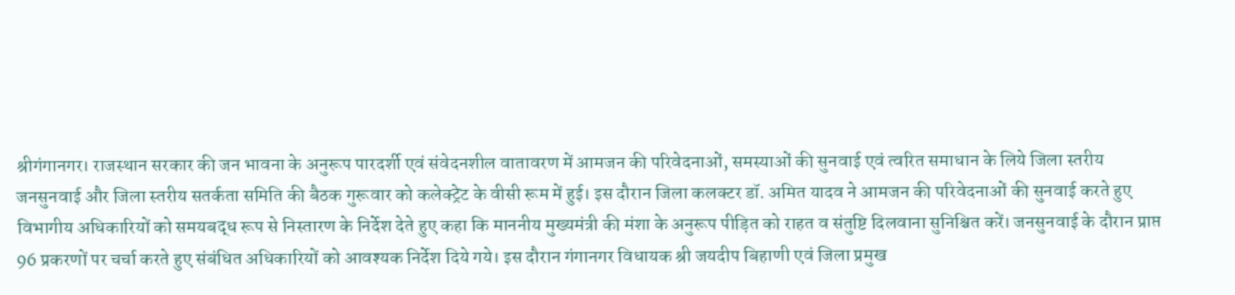श्रीगंगानगर। राजस्थान सरकार की जन भावना के अनुरूप पारदर्शी एवं संवेदनशील वातावरण में आमजन की परिवेदनाओं, समस्याओं की सुनवाई एवं त्वरित समाधान के लिये जिला स्तरीय जनसुनवाई और जिला स्तरीय सतर्कता समिति की बैठक गुरूवार को कलेक्ट्रेट के वीसी रूम में हुई। इस दौरान जिला कलक्टर डॉ. अमित यादव ने आमजन की परिवेदनाओं की सुनवाई करते हुए विभागीय अधिकारियों को समयबद्ध रूप से निस्तारण के निर्देश देते हुए कहा कि माननीय मुख्यमंत्री की मंशा के अनुरूप पीड़ित को राहत व संतुष्टि दिलवाना सुनिश्चित करें। जनसुनवाई के दौरान प्राप्त 96 प्रकरणों पर चर्चा करते हुए संबंधित अधिकारियों को आवश्यक निर्देश दिये गये। इस दौरान गंगानगर विधायक श्री जयदीप बिहाणी एवं जिला प्रमुख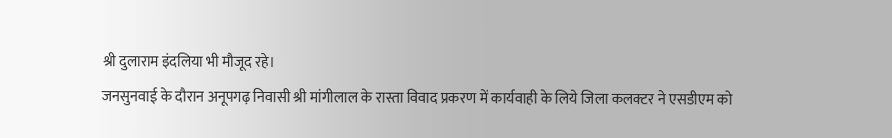श्री दुलाराम इंदलिया भी मौजूद रहे।
जनसुनवाई के दौरान अनूपगढ़ निवासी श्री मांगीलाल के रास्ता विवाद प्रकरण में कार्यवाही के लिये जिला कलक्टर ने एसडीएम को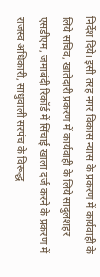निर्देश दिये। इसी तरह नगर विकास न्यास के प्रकरण में कार्यवाही के लिये सचिव, खातेदारी प्रकरण में कार्यवाही के लिये सादुलशहर एसडीएम, जमाबंदी रिकॉर्ड में सिंचाई खाला दर्ज करने के प्रकरण में राजस्व अधिकारी, साधुवाली सरपंच के विरूद्ध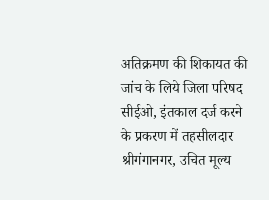अतिक्रमण की शिकायत की जांच के लिये जिला परिषद सीईओ, इंतकाल दर्ज करने के प्रकरण में तहसीलदार श्रीगंगानगर, उचित मूल्य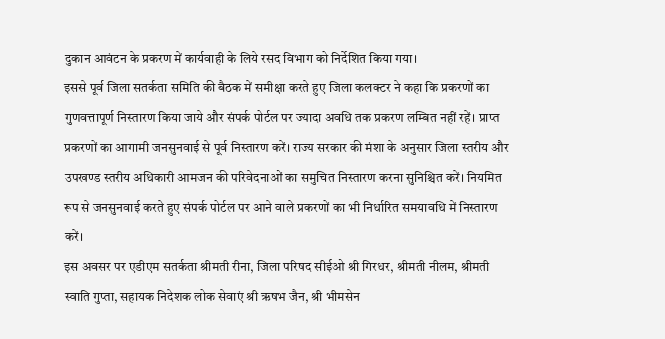दुकान आवंटन के प्रकरण में कार्यवाही के लिये रसद विभाग को निर्देशित किया गया।
इससे पूर्व जिला सतर्कता समिति की बैठक में समीक्षा करते हुए जिला कलक्टर ने कहा कि प्रकरणों का गुणवत्तापूर्ण निस्तारण किया जाये और संपर्क पोर्टल पर ज्यादा अवधि तक प्रकरण लम्बित नहीं रहें। प्राप्त प्रकरणों का आगामी जनसुनवाई से पूर्व निस्तारण करें। राज्य सरकार की मंशा के अनुसार जिला स्तरीय और उपखण्ड स्तरीय अधिकारी आमजन की परिवेदनाओं का समुचित निस्तारण करना सुनिश्चित करें। नियमित रूप से जनसुनवाई करते हुए संपर्क पोर्टल पर आने वाले प्रकरणों का भी निर्धारित समयावधि में निस्तारण करें।
इस अवसर पर एडीएम सतर्कता श्रीमती रीना, जिला परिषद सीईओ श्री गिरधर, श्रीमती नीलम, श्रीमती स्वाति गुप्ता, सहायक निदेशक लोक सेवाएं श्री ऋषभ जैन, श्री भीमसेन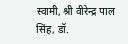स्वामी, श्री वीरेन्द्र पाल सिंह, डॉ.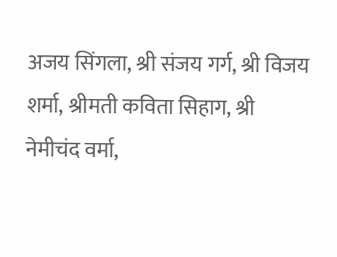अजय सिंगला, श्री संजय गर्ग, श्री विजय शर्मा, श्रीमती कविता सिहाग, श्री नेमीचंद वर्मा,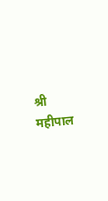श्री महीपाल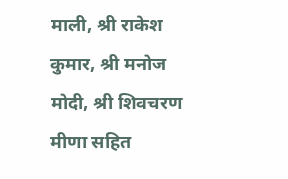माली, श्री राकेश कुमार, श्री मनोज मोदी, श्री शिवचरण मीणा सहित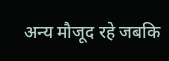अन्य मौजूद रहे जबकि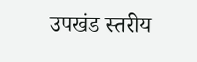उपखंड स्तरीय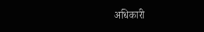अधिकारी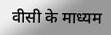वीसी के माध्यम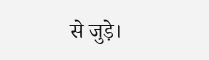से जुड़े।